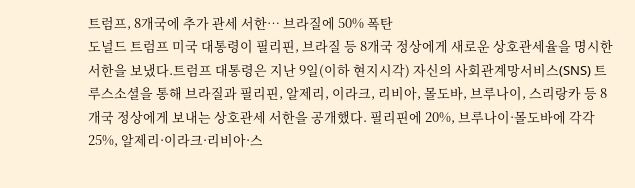트럼프, 8개국에 추가 관세 서한… 브라질에 50% 폭탄
도널드 트럼프 미국 대통령이 필리핀, 브라질 등 8개국 정상에게 새로운 상호관세율을 명시한 서한을 보냈다.트럼프 대통령은 지난 9일(이하 현지시각) 자신의 사회관계망서비스(SNS) 트루스소셜을 통해 브라질과 필리핀, 알제리, 이라크, 리비아, 몰도바, 브루나이, 스리랑카 등 8개국 정상에게 보내는 상호관세 서한을 공개했다. 필리핀에 20%, 브루나이·몰도바에 각각 25%, 알제리·이라크·리비아·스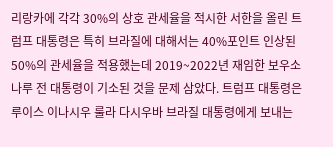리랑카에 각각 30%의 상호 관세율을 적시한 서한을 올린 트럼프 대통령은 특히 브라질에 대해서는 40%포인트 인상된 50%의 관세율을 적용했는데 2019~2022년 재임한 보우소나루 전 대통령이 기소된 것을 문제 삼았다. 트럼프 대통령은 루이스 이나시우 룰라 다시우바 브라질 대통령에게 보내는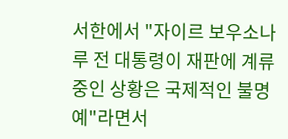서한에서 "자이르 보우소나루 전 대통령이 재판에 계류 중인 상황은 국제적인 불명예"라면서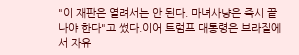"이 재판은 열려서는 안 된다. 마녀사냥은 즉시 끝나야 한다"고 썼다.이어 트럼프 대통령은 브라질에서 자유